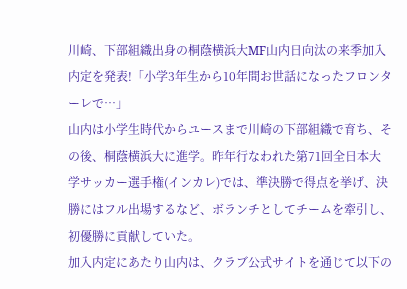川崎、下部組織出身の桐蔭横浜大MF山内日向汰の来季加入内定を発表!「小学3年生から10年間お世話になったフロンターレで…」
山内は小学生時代からユースまで川崎の下部組織で育ち、その後、桐蔭横浜大に進学。昨年行なわれた第71回全日本大学サッカー選手権(インカレ)では、準決勝で得点を挙げ、決勝にはフル出場するなど、ボランチとしてチームを牽引し、初優勝に貢献していた。
加入内定にあたり山内は、クラブ公式サイトを通じて以下の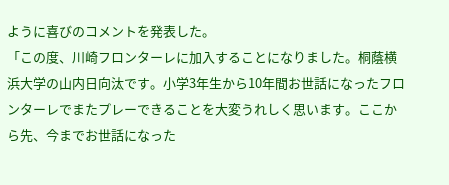ように喜びのコメントを発表した。
「この度、川崎フロンターレに加入することになりました。桐蔭横浜大学の山内日向汰です。小学3年生から10年間お世話になったフロンターレでまたプレーできることを大変うれしく思います。ここから先、今までお世話になった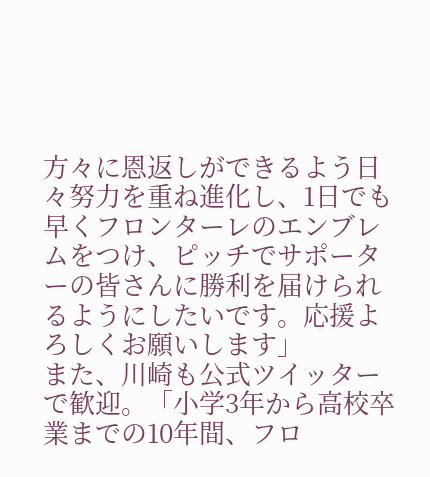方々に恩返しができるよう日々努力を重ね進化し、1日でも早くフロンターレのエンブレムをつけ、ピッチでサポーターの皆さんに勝利を届けられるようにしたいです。応援よろしくお願いします」
また、川崎も公式ツイッターで歓迎。「小学3年から高校卒業までの10年間、フロ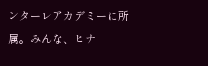ンターレアカデミーに所属。みんな、ヒナ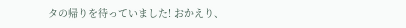タの帰りを待っていました! おかえり、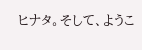ヒナタ。そして、ようこ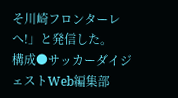そ川崎フロンターレへ!」と発信した。
構成●サッカーダイジェストWeb編集部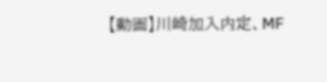【動画】川崎加入内定、MF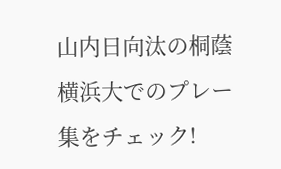山内日向汰の桐蔭横浜大でのプレー集をチェック!